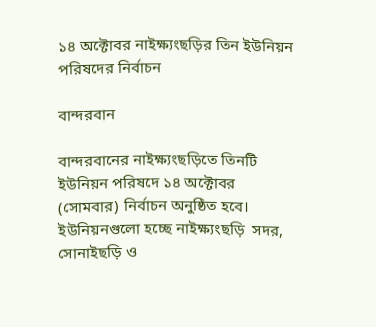১৪ অক্টোবর নাইক্ষ্যংছড়ির তিন ইউনিয়ন পরিষদের নির্বাচন

বান্দরবান

বান্দরবানের নাইক্ষ্যংছড়িতে তিন‌টি ইউনিয়ন প‌রিষ‌দে ১৪ অক্টোবর (সোমবার) নির্বাচন অনু‌ষ্ঠিত হ‌বে। ইউনিয়নগু‌লো হ‌চ্ছে নাইক্ষ্যংছ‌ড়ি  সদর, সোনাইছড়ি ও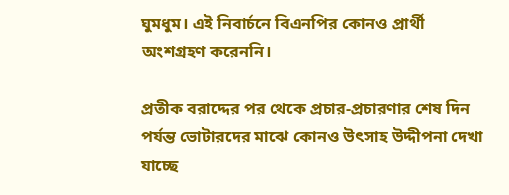ঘুমধুম। এই নিবার্চনে বিএনপির কোনও প্রার্থী অংশগ্রহণ করেননি।

প্রতীক বরাদ্দের পর থে‌কে প্রচার-প্রচারণার শেষ দিন পর্যন্ত ভোটারদের মাঝে কোনও উৎসাহ উদ্দীপনা দেখা যাচ্ছে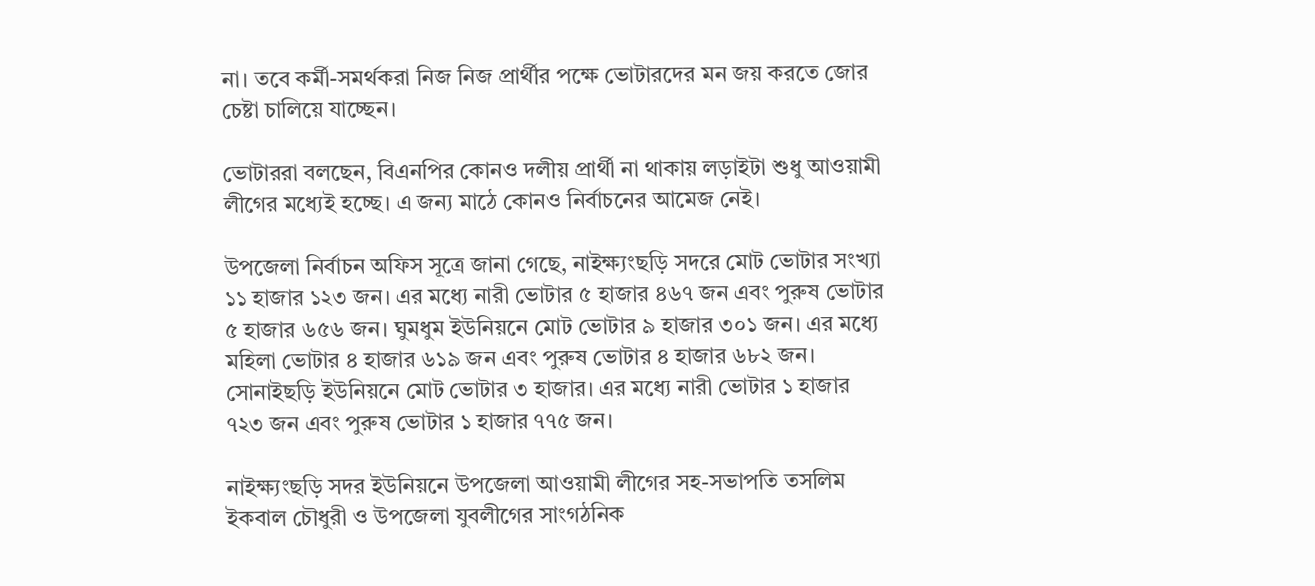না। তবে কর্মী-সমর্থকরা নিজ নিজ প্রার্থীর পক্ষে ভোটারদের মন জয় করতে জোর চেষ্টা চালিয়ে যাচ্ছেন।

ভোটাররা বলছেন, বিএনপির কোনও দলীয় প্রার্থী না থাকায় লড়াইটা শুধু আওয়ামী লীগের মধ্যেই হচ্ছে। এ জন্য মা‌ঠে কোনও নির্বাচ‌নের আমেজ নেই।

উপজেলা নির্বাচন অফিস সূত্রে জানা গে‌ছে, নাইক্ষ্যংছড়ি সদরে মোট ভোটার সংখ্যা ১১ হাজার ১২৩ জন। এর মধ্যে নারী ভোটার ৫ হাজার ৪৬৭ জন এবং পুরুষ ভোটার ৫ হাজার ৬৫৬ জন। ঘুমধুম ইউনিয়নে মোট ভোটার ৯ হাজার ৩০১ জন। এর মধ্যে মহিলা ভোটার ৪ হাজার ৬১৯ জন এবং পুরুষ ভোটার ৪ হাজার ৬৮২ জন। সোনাইছড়ি ইউনিয়নে মোট ভোটার ৩ হাজার। এর মধ্যে নারী ভোটার ১ হাজার ৭২৩ জন এবং পুরুষ ভোটার ১ হাজার ৭৭৫ জন।

নাইক্ষ্যংছড়ি সদর ইউনিয়নে উপজেলা আওয়ামী লীগের সহ-সভাপতি তসলিম ইকবাল চৌধুরী ও উপজেলা যুবলীগের সাংগঠনিক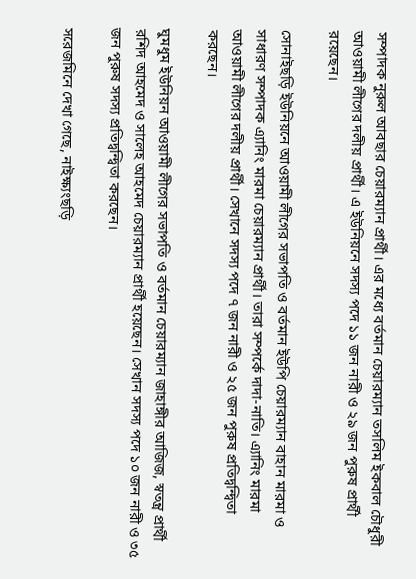সম্পাদক নুরুল আবছার চেয়ারম্যান প্রার্থী। এর মধ্যে বর্তমান চেয়ারম্যান তসলিম ইকবাল চৌধুরী আওয়ামী লীগের দলীয় প্রার্থী। এ ইউনিয়নে সদস্য প‌দে ১১ জন নারী ও ২৯ জন পুরুষ প্রার্থী রয়ে‌ছেন।

সোনাইছড়ি ইউনিয়নে আওয়ামী লীগের সভাপতি ও বর্তমান ইউ‌পি চেয়ারম্যান বাহান মারমা ও সাধারণ সম্পাদক এ্যানিং মারমা চেয়ারম্যান প্রার্থী। তারা সম্পর্কে দাদা-নাতি। এ্যানিং মারমা আওয়ামী লীগের দলীয় প্রার্থী। সেখানে সদস্য পদে ৭ জন নারী ও ২৫ জন পুরুষ প্রতিদ্বন্দ্বিতা করছেন।

ঘুমধুম ইউনিয়ন আওয়ামী লীগের সভাপতি ও বর্তমান চেয়ারম্যান জাহাঙ্গীর আজিজ, স্বতন্ত্র প্রার্থী রশিদ আহমেদ ও সালেহ আহমেদ চেয়ারম্যান প্রার্থী হয়ে‌ছেন। সেখান সদস্য পদে ১০ জন নারী ও ৩৫ জন পুরুষ সদস্য প্রতিদ্বন্দ্বিতা করছেন।

সরেজমিনে দেখা গেছে, নাইক্ষ্যংছড়ি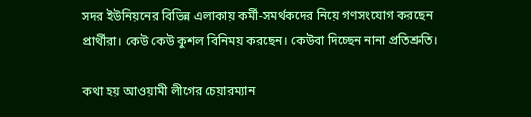সদর ইউনিয়নের বিভিন্ন এলাকায় কর্মী-সমর্থকদের নিয়ে গণসংযোগ করছেন প্রার্থীরা। কেউ কেউ কুশল বিনিময় করছেন। কেউবা দিচ্ছেন নানা প্রতিশ্রুতি।

কথা হয় আওয়ামী লীগের চেয়ারম্যান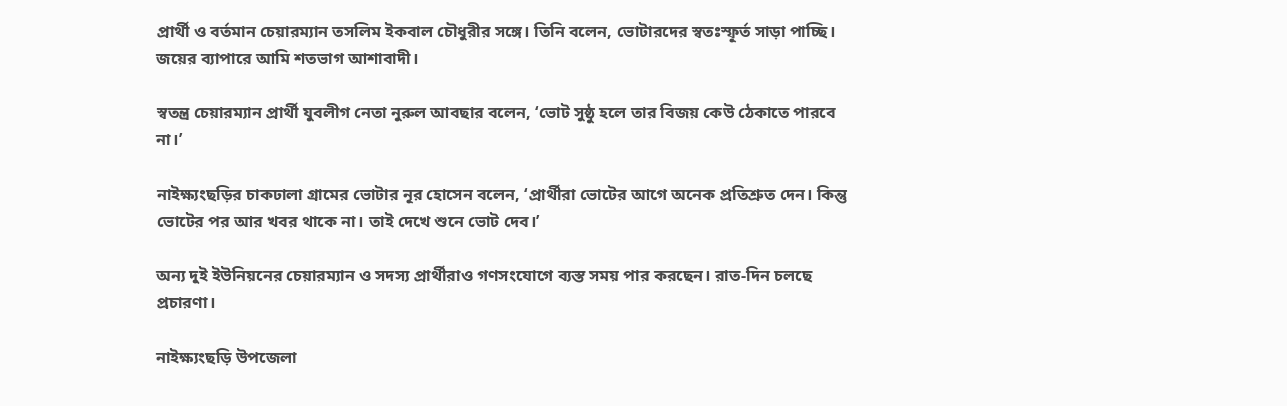প্রার্থী ও বর্তমান চেয়ারম্যান তসলিম ইকবাল চৌধুরীর সঙ্গে। তিনি বলেন, ভোটারদের স্বতঃস্ফূর্ত সাড়া পাচ্ছি। জয়ের ব্যাপারে আমি শতভাগ আশাবাদী।

স্বতন্ত্র চেয়ারম্যান প্রার্থী যুবলীগ নেতা নুরুল আবছার ব‌লেন, ‘ভোট সুষ্ঠু হলে তার বিজয় কেউ ঠেকাতে পারবে না।’

নাইক্ষ্যংছড়ির চাকঢালা গ্রামের ভোটার নূর হো‌সেন বলেন, ‘প্রার্থীরা ভো‌টের আগে অনেক প্রতিশ্রুত দেন। কিন্তু ভো‌টের পর আর খবর থাকে না। তাই দে‌খে শুনে ভোট দেব।’

অন্য দুই ইউনিয়নের চেয়ারম্যান ও সদস্য প্রার্থীরাও গণসংযোগে ব্যস্ত সময় পার করছেন। রাত-দিন চলছে প্রচারণা।

নাইক্ষ্যংছড়ি উপজেলা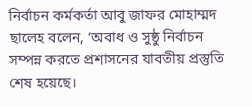নির্বাচন কর্মকর্তা আবু জাফর মোহাম্মদ ছালেহ বলেন, ‘অবাধ ও সুষ্ঠু নির্বাচন সম্পন্ন করতে প্রশাসনের যাবতীয় প্রস্তু‌তি শেষ হয়ে‌ছে।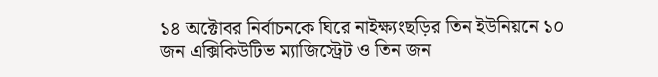১৪ অক্টোবর নির্বাচনকে ঘিরে নাইক্ষ্যংছড়ির তিন ইউনিয়নে ১০ জন এক্সিকিউটিভ ম্যাজিস্ট্রেট ও তিন জন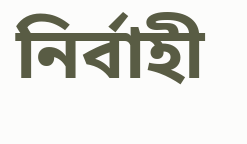নির্বাহী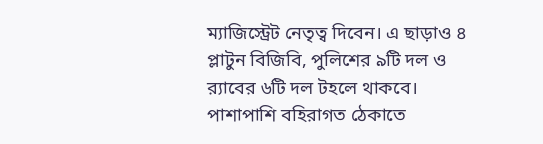ম্যাজিস্ট্রেট নেতৃত্ব দিবেন। এ ছাড়াও ৪ প্লাটুন বিজিবি, পুলিশের ৯টি দল ও র‍্যাবের ৬টি দল টহলে থাকবে। পাশাপাশি বহিরাগত ঠেকাতে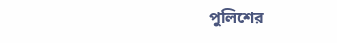পুলিশের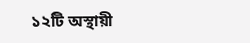১২টি অস্থায়ী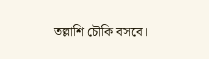তল্লাশি চৌকি বসবে।